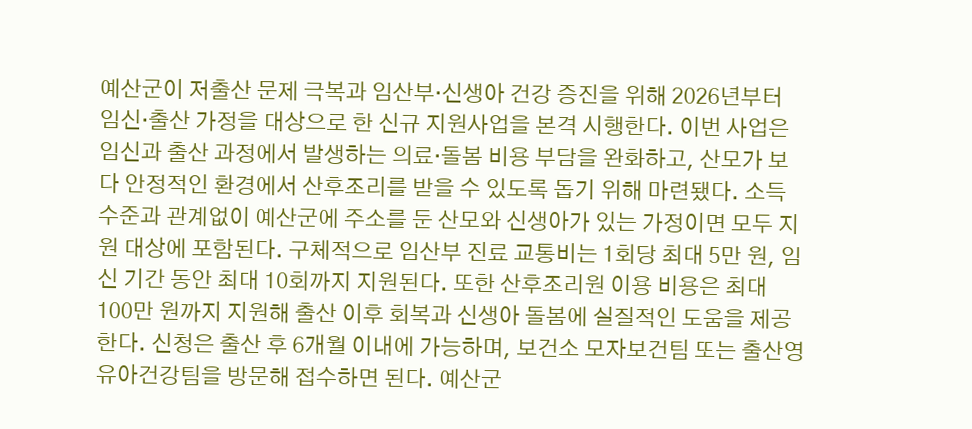예산군이 저출산 문제 극복과 임산부·신생아 건강 증진을 위해 2026년부터 임신·출산 가정을 대상으로 한 신규 지원사업을 본격 시행한다. 이번 사업은 임신과 출산 과정에서 발생하는 의료·돌봄 비용 부담을 완화하고, 산모가 보다 안정적인 환경에서 산후조리를 받을 수 있도록 돕기 위해 마련됐다. 소득 수준과 관계없이 예산군에 주소를 둔 산모와 신생아가 있는 가정이면 모두 지원 대상에 포함된다. 구체적으로 임산부 진료 교통비는 1회당 최대 5만 원, 임신 기간 동안 최대 10회까지 지원된다. 또한 산후조리원 이용 비용은 최대 100만 원까지 지원해 출산 이후 회복과 신생아 돌봄에 실질적인 도움을 제공한다. 신청은 출산 후 6개월 이내에 가능하며, 보건소 모자보건팀 또는 출산영유아건강팀을 방문해 접수하면 된다. 예산군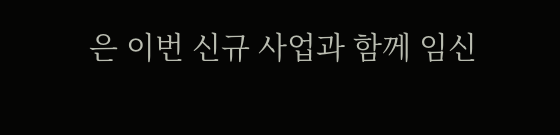은 이번 신규 사업과 함께 임신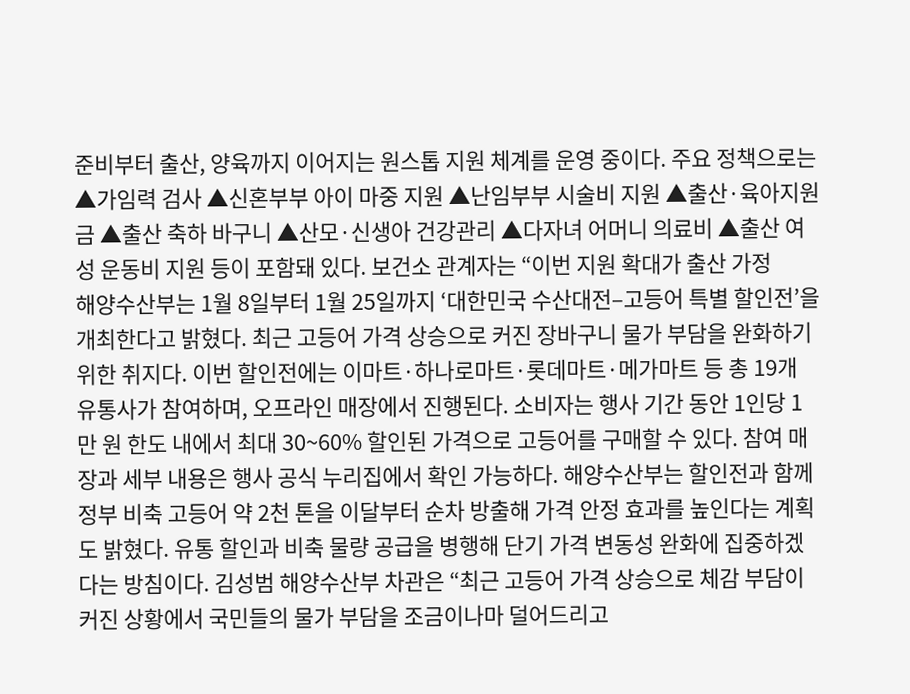준비부터 출산, 양육까지 이어지는 원스톱 지원 체계를 운영 중이다. 주요 정책으로는 ▲가임력 검사 ▲신혼부부 아이 마중 지원 ▲난임부부 시술비 지원 ▲출산·육아지원금 ▲출산 축하 바구니 ▲산모·신생아 건강관리 ▲다자녀 어머니 의료비 ▲출산 여성 운동비 지원 등이 포함돼 있다. 보건소 관계자는 “이번 지원 확대가 출산 가정
해양수산부는 1월 8일부터 1월 25일까지 ‘대한민국 수산대전–고등어 특별 할인전’을 개최한다고 밝혔다. 최근 고등어 가격 상승으로 커진 장바구니 물가 부담을 완화하기 위한 취지다. 이번 할인전에는 이마트·하나로마트·롯데마트·메가마트 등 총 19개 유통사가 참여하며, 오프라인 매장에서 진행된다. 소비자는 행사 기간 동안 1인당 1만 원 한도 내에서 최대 30~60% 할인된 가격으로 고등어를 구매할 수 있다. 참여 매장과 세부 내용은 행사 공식 누리집에서 확인 가능하다. 해양수산부는 할인전과 함께 정부 비축 고등어 약 2천 톤을 이달부터 순차 방출해 가격 안정 효과를 높인다는 계획도 밝혔다. 유통 할인과 비축 물량 공급을 병행해 단기 가격 변동성 완화에 집중하겠다는 방침이다. 김성범 해양수산부 차관은 “최근 고등어 가격 상승으로 체감 부담이 커진 상황에서 국민들의 물가 부담을 조금이나마 덜어드리고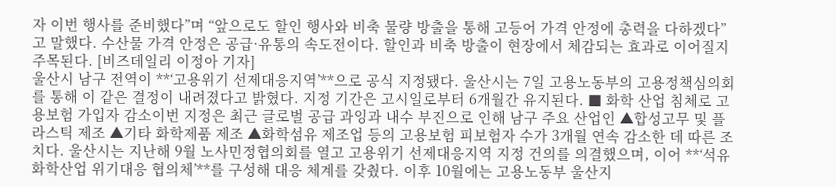자 이번 행사를 준비했다”며 “앞으로도 할인 행사와 비축 물량 방출을 통해 고등어 가격 안정에 총력을 다하겠다”고 말했다. 수산물 가격 안정은 공급·유통의 속도전이다. 할인과 비축 방출이 현장에서 체감되는 효과로 이어질지 주목된다. [비즈데일리 이정아 기자]
울산시 남구 전역이 **‘고용위기 선제대응지역’**으로 공식 지정됐다. 울산시는 7일 고용노동부의 고용정책심의회를 통해 이 같은 결정이 내려졌다고 밝혔다. 지정 기간은 고시일로부터 6개월간 유지된다. ■ 화학 산업 침체로 고용보험 가입자 감소이번 지정은 최근 글로벌 공급 과잉과 내수 부진으로 인해 남구 주요 산업인 ▲합성고무 및 플라스틱 제조 ▲기타 화학제품 제조 ▲화학섬유 제조업 등의 고용보험 피보험자 수가 3개월 연속 감소한 데 따른 조치다. 울산시는 지난해 9월 노사민정협의회를 열고 고용위기 선제대응지역 지정 건의를 의결했으며, 이어 **‘석유화학산업 위기대응 협의체’**를 구성해 대응 체계를 갖췄다. 이후 10월에는 고용노동부 울산지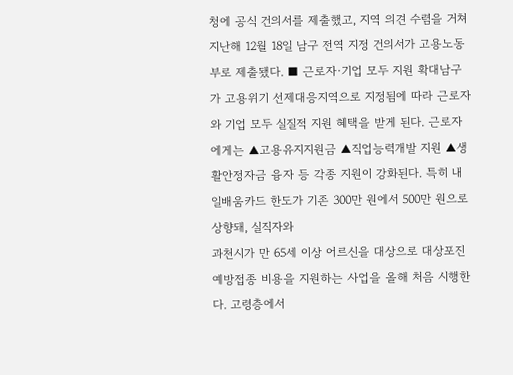청에 공식 건의서를 제출했고, 지역 의견 수렴을 거쳐 지난해 12월 18일 남구 전역 지정 건의서가 고용노동부로 제출됐다. ■ 근로자·기업 모두 지원 확대남구가 고용위기 선제대응지역으로 지정됨에 따라 근로자와 기업 모두 실질적 지원 혜택을 받게 된다. 근로자에게는 ▲고용유지지원금 ▲직업능력개발 지원 ▲생활안정자금 융자 등 각종 지원이 강화된다. 특히 내일배움카드 한도가 기존 300만 원에서 500만 원으로 상향돼, 실직자와
과천시가 만 65세 이상 어르신을 대상으로 대상포진 예방접종 비용을 지원하는 사업을 올해 처음 시행한다. 고령층에서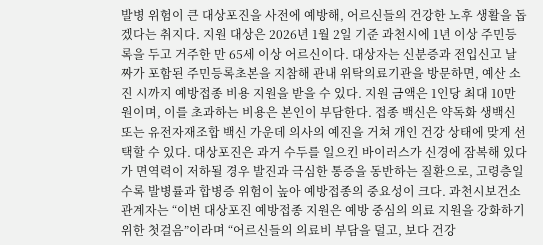발병 위험이 큰 대상포진을 사전에 예방해, 어르신들의 건강한 노후 생활을 돕겠다는 취지다. 지원 대상은 2026년 1월 2일 기준 과천시에 1년 이상 주민등록을 두고 거주한 만 65세 이상 어르신이다. 대상자는 신분증과 전입신고 날짜가 포함된 주민등록초본을 지참해 관내 위탁의료기관을 방문하면, 예산 소진 시까지 예방접종 비용 지원을 받을 수 있다. 지원 금액은 1인당 최대 10만 원이며, 이를 초과하는 비용은 본인이 부담한다. 접종 백신은 약독화 생백신 또는 유전자재조합 백신 가운데 의사의 예진을 거쳐 개인 건강 상태에 맞게 선택할 수 있다. 대상포진은 과거 수두를 일으킨 바이러스가 신경에 잠복해 있다가 면역력이 저하될 경우 발진과 극심한 통증을 동반하는 질환으로, 고령층일수록 발병률과 합병증 위험이 높아 예방접종의 중요성이 크다. 과천시보건소 관계자는 “이번 대상포진 예방접종 지원은 예방 중심의 의료 지원을 강화하기 위한 첫걸음”이라며 “어르신들의 의료비 부담을 덜고, 보다 건강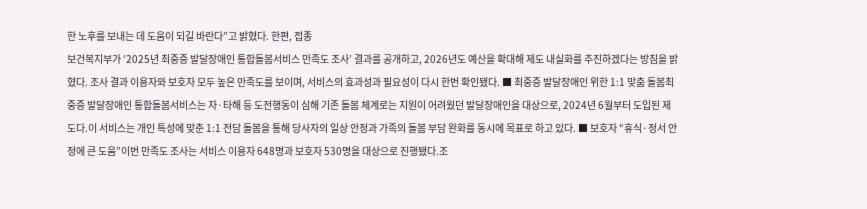한 노후를 보내는 데 도움이 되길 바란다”고 밝혔다. 한편, 접종
보건복지부가 ‘2025년 최중증 발달장애인 통합돌봄서비스 만족도 조사’ 결과를 공개하고, 2026년도 예산을 확대해 제도 내실화를 추진하겠다는 방침을 밝혔다. 조사 결과 이용자와 보호자 모두 높은 만족도를 보이며, 서비스의 효과성과 필요성이 다시 한번 확인됐다. ■ 최중증 발달장애인 위한 1:1 맞춤 돌봄최중증 발달장애인 통합돌봄서비스는 자·타해 등 도전행동이 심해 기존 돌봄 체계로는 지원이 어려웠던 발달장애인을 대상으로, 2024년 6월부터 도입된 제도다.이 서비스는 개인 특성에 맞춘 1:1 전담 돌봄을 통해 당사자의 일상 안정과 가족의 돌봄 부담 완화를 동시에 목표로 하고 있다. ■ 보호자 “휴식·정서 안정에 큰 도움”이번 만족도 조사는 서비스 이용자 648명과 보호자 530명을 대상으로 진행됐다.조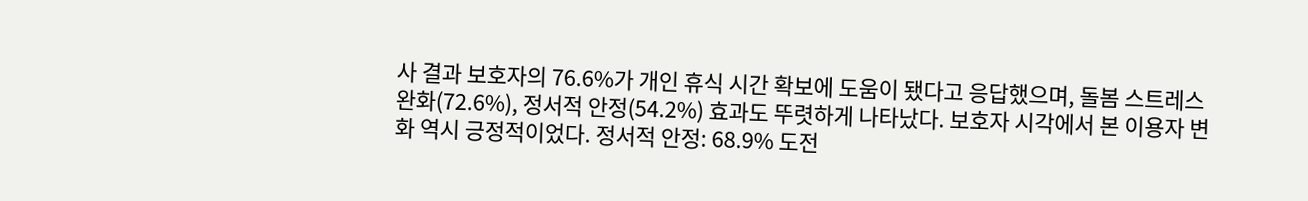사 결과 보호자의 76.6%가 개인 휴식 시간 확보에 도움이 됐다고 응답했으며, 돌봄 스트레스 완화(72.6%), 정서적 안정(54.2%) 효과도 뚜렷하게 나타났다. 보호자 시각에서 본 이용자 변화 역시 긍정적이었다. 정서적 안정: 68.9% 도전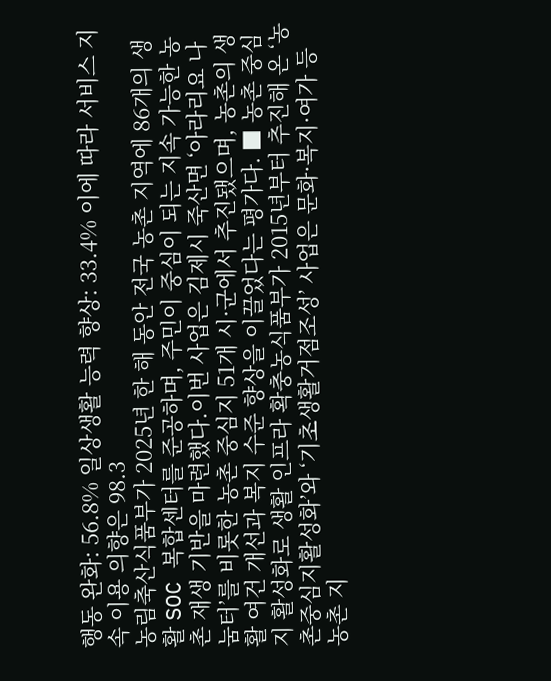행동 완화: 56.8% 일상생활 능력 향상: 33.4% 이에 따라 서비스 지속 이용 의향은 98.3
농림축산식품부가 2025년 한 해 동안 전국 농촌 지역에 86개의 생활 SOC 복합센터를 준공하며, 주민이 중심이 되는 지속 가능한 농촌 재생 기반을 마련했다.이번 사업은 김제시 죽산면 ‘아라리요 나눔터’를 비롯한 농촌 중심지 51개 시·군에서 추진됐으며, 농촌의 생활 여건 개선과 복지 수준 향상을 이끌었다는 평가다. ■ 농촌 중심지 활성화로 생활 인프라 확충농식품부가 2015년부터 추진해 온 ‘농촌중심지활성화’와 ‘기초생활거점조성’ 사업은 문화·복지·여가 등 농촌 지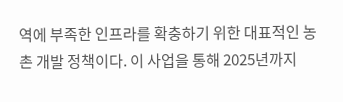역에 부족한 인프라를 확충하기 위한 대표적인 농촌 개발 정책이다. 이 사업을 통해 2025년까지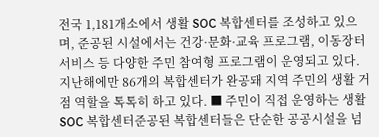전국 1,181개소에서 생활 SOC 복합센터를 조성하고 있으며, 준공된 시설에서는 건강·문화·교육 프로그램, 이동장터 서비스 등 다양한 주민 참여형 프로그램이 운영되고 있다. 지난해에만 86개의 복합센터가 완공돼 지역 주민의 생활 거점 역할을 톡톡히 하고 있다. ■ 주민이 직접 운영하는 생활 SOC 복합센터준공된 복합센터들은 단순한 공공시설을 넘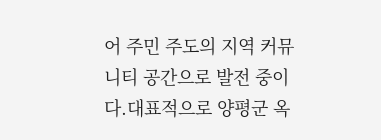어 주민 주도의 지역 커뮤니티 공간으로 발전 중이다.대표적으로 양평군 옥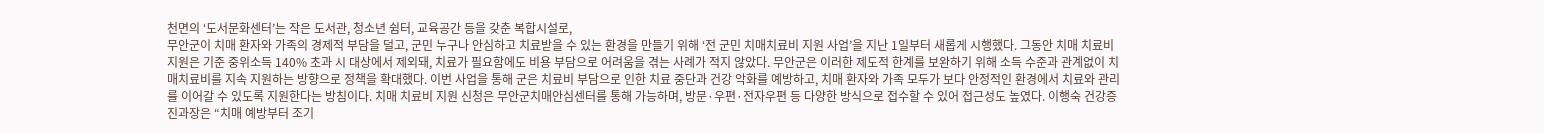천면의 ‘도서문화센터’는 작은 도서관, 청소년 쉼터, 교육공간 등을 갖춘 복합시설로,
무안군이 치매 환자와 가족의 경제적 부담을 덜고, 군민 누구나 안심하고 치료받을 수 있는 환경을 만들기 위해 ‘전 군민 치매치료비 지원 사업’을 지난 1일부터 새롭게 시행했다. 그동안 치매 치료비 지원은 기준 중위소득 140% 초과 시 대상에서 제외돼, 치료가 필요함에도 비용 부담으로 어려움을 겪는 사례가 적지 않았다. 무안군은 이러한 제도적 한계를 보완하기 위해 소득 수준과 관계없이 치매치료비를 지속 지원하는 방향으로 정책을 확대했다. 이번 사업을 통해 군은 치료비 부담으로 인한 치료 중단과 건강 악화를 예방하고, 치매 환자와 가족 모두가 보다 안정적인 환경에서 치료와 관리를 이어갈 수 있도록 지원한다는 방침이다. 치매 치료비 지원 신청은 무안군치매안심센터를 통해 가능하며, 방문·우편·전자우편 등 다양한 방식으로 접수할 수 있어 접근성도 높였다. 이행숙 건강증진과장은 “치매 예방부터 조기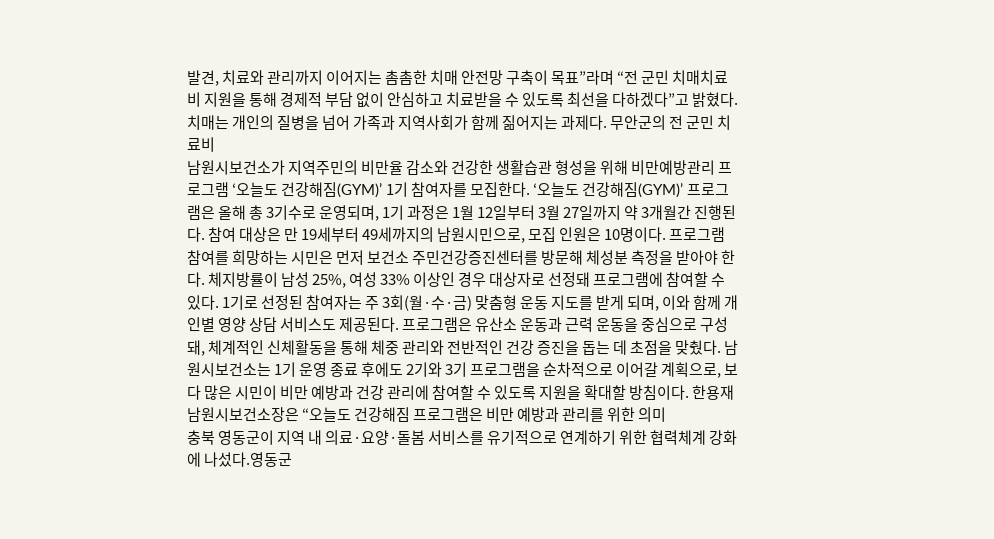발견, 치료와 관리까지 이어지는 촘촘한 치매 안전망 구축이 목표”라며 “전 군민 치매치료비 지원을 통해 경제적 부담 없이 안심하고 치료받을 수 있도록 최선을 다하겠다”고 밝혔다. 치매는 개인의 질병을 넘어 가족과 지역사회가 함께 짊어지는 과제다. 무안군의 전 군민 치료비
남원시보건소가 지역주민의 비만율 감소와 건강한 생활습관 형성을 위해 비만예방관리 프로그램 ‘오늘도 건강해짐(GYM)’ 1기 참여자를 모집한다. ‘오늘도 건강해짐(GYM)’ 프로그램은 올해 총 3기수로 운영되며, 1기 과정은 1월 12일부터 3월 27일까지 약 3개월간 진행된다. 참여 대상은 만 19세부터 49세까지의 남원시민으로, 모집 인원은 10명이다. 프로그램 참여를 희망하는 시민은 먼저 보건소 주민건강증진센터를 방문해 체성분 측정을 받아야 한다. 체지방률이 남성 25%, 여성 33% 이상인 경우 대상자로 선정돼 프로그램에 참여할 수 있다. 1기로 선정된 참여자는 주 3회(월·수·금) 맞춤형 운동 지도를 받게 되며, 이와 함께 개인별 영양 상담 서비스도 제공된다. 프로그램은 유산소 운동과 근력 운동을 중심으로 구성돼, 체계적인 신체활동을 통해 체중 관리와 전반적인 건강 증진을 돕는 데 초점을 맞췄다. 남원시보건소는 1기 운영 종료 후에도 2기와 3기 프로그램을 순차적으로 이어갈 계획으로, 보다 많은 시민이 비만 예방과 건강 관리에 참여할 수 있도록 지원을 확대할 방침이다. 한용재 남원시보건소장은 “오늘도 건강해짐 프로그램은 비만 예방과 관리를 위한 의미
충북 영동군이 지역 내 의료·요양·돌봄 서비스를 유기적으로 연계하기 위한 협력체계 강화에 나섰다.영동군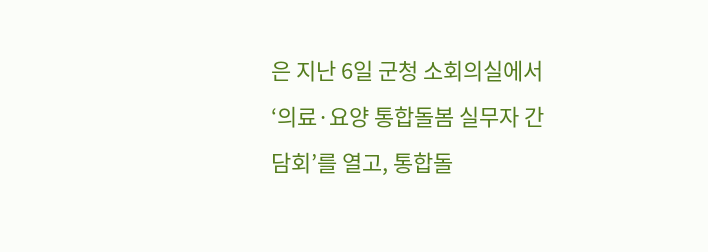은 지난 6일 군청 소회의실에서 ‘의료·요양 통합돌봄 실무자 간담회’를 열고, 통합돌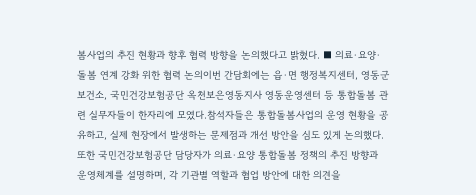봄사업의 추진 현황과 향후 협력 방향을 논의했다고 밝혔다. ■ 의료·요양·돌봄 연계 강화 위한 협력 논의이번 간담회에는 읍·면 행정복지센터, 영동군보건소, 국민건강보험공단 옥천보은영동지사 영동운영센터 등 통합돌봄 관련 실무자들이 한자리에 모였다.참석자들은 통합돌봄사업의 운영 현황을 공유하고, 실제 현장에서 발생하는 문제점과 개선 방안을 심도 있게 논의했다. 또한 국민건강보험공단 담당자가 의료·요양 통합돌봄 정책의 추진 방향과 운영체계를 설명하며, 각 기관별 역할과 협업 방안에 대한 의견을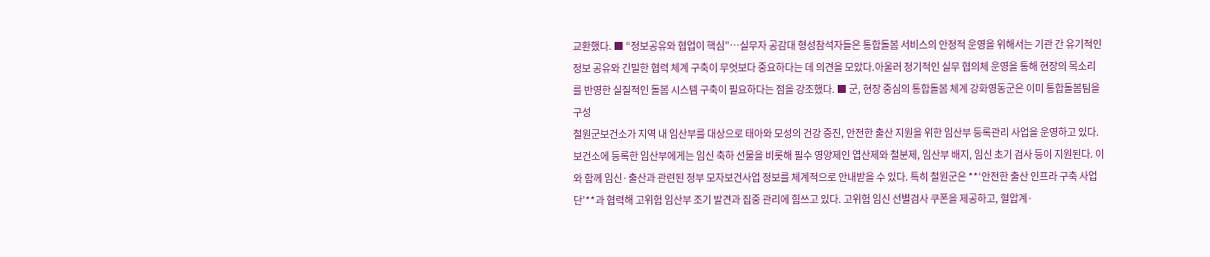교환했다. ■ “정보공유와 협업이 핵심”…실무자 공감대 형성참석자들은 통합돌봄 서비스의 안정적 운영을 위해서는 기관 간 유기적인 정보 공유와 긴밀한 협력 체계 구축이 무엇보다 중요하다는 데 의견을 모았다.아울러 정기적인 실무 협의체 운영을 통해 현장의 목소리를 반영한 실질적인 돌봄 시스템 구축이 필요하다는 점을 강조했다. ■ 군, 현장 중심의 통합돌봄 체계 강화영동군은 이미 통합돌봄팀을 구성
철원군보건소가 지역 내 임산부를 대상으로 태아와 모성의 건강 증진, 안전한 출산 지원을 위한 임산부 등록관리 사업을 운영하고 있다. 보건소에 등록한 임산부에게는 임신 축하 선물을 비롯해 필수 영양제인 엽산제와 철분제, 임산부 배지, 임신 초기 검사 등이 지원된다. 이와 함께 임신·출산과 관련된 정부 모자보건사업 정보를 체계적으로 안내받을 수 있다. 특히 철원군은 **‘안전한 출산 인프라 구축 사업단’**과 협력해 고위험 임산부 조기 발견과 집중 관리에 힘쓰고 있다. 고위험 임신 선별검사 쿠폰을 제공하고, 혈압계·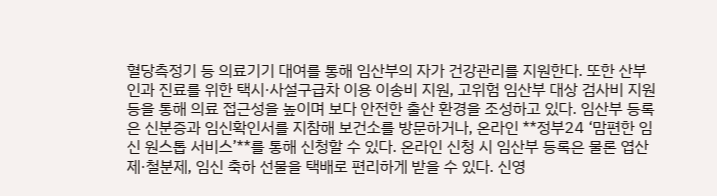혈당측정기 등 의료기기 대여를 통해 임산부의 자가 건강관리를 지원한다. 또한 산부인과 진료를 위한 택시·사설구급차 이용 이송비 지원, 고위험 임산부 대상 검사비 지원 등을 통해 의료 접근성을 높이며 보다 안전한 출산 환경을 조성하고 있다. 임산부 등록은 신분증과 임신확인서를 지참해 보건소를 방문하거나, 온라인 **정부24 ‘맘편한 임신 원스톱 서비스’**를 통해 신청할 수 있다. 온라인 신청 시 임산부 등록은 물론 엽산제·철분제, 임신 축하 선물을 택배로 편리하게 받을 수 있다. 신영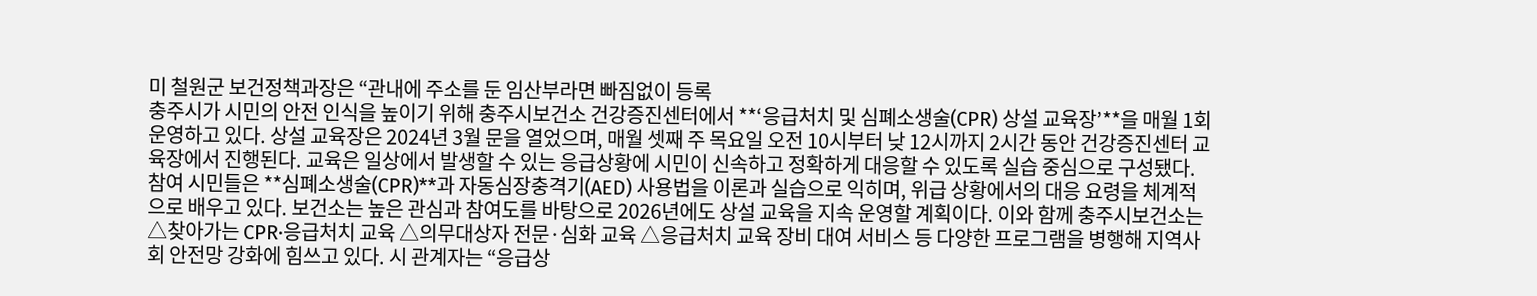미 철원군 보건정책과장은 “관내에 주소를 둔 임산부라면 빠짐없이 등록
충주시가 시민의 안전 인식을 높이기 위해 충주시보건소 건강증진센터에서 **‘응급처치 및 심폐소생술(CPR) 상설 교육장’**을 매월 1회 운영하고 있다. 상설 교육장은 2024년 3월 문을 열었으며, 매월 셋째 주 목요일 오전 10시부터 낮 12시까지 2시간 동안 건강증진센터 교육장에서 진행된다. 교육은 일상에서 발생할 수 있는 응급상황에 시민이 신속하고 정확하게 대응할 수 있도록 실습 중심으로 구성됐다. 참여 시민들은 **심폐소생술(CPR)**과 자동심장충격기(AED) 사용법을 이론과 실습으로 익히며, 위급 상황에서의 대응 요령을 체계적으로 배우고 있다. 보건소는 높은 관심과 참여도를 바탕으로 2026년에도 상설 교육을 지속 운영할 계획이다. 이와 함께 충주시보건소는 △찾아가는 CPR·응급처치 교육 △의무대상자 전문·심화 교육 △응급처치 교육 장비 대여 서비스 등 다양한 프로그램을 병행해 지역사회 안전망 강화에 힘쓰고 있다. 시 관계자는 “응급상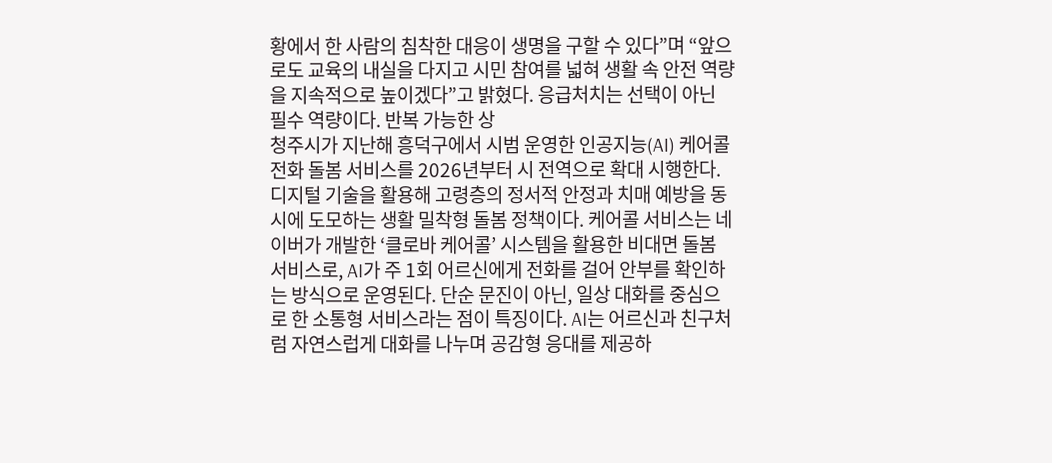황에서 한 사람의 침착한 대응이 생명을 구할 수 있다”며 “앞으로도 교육의 내실을 다지고 시민 참여를 넓혀 생활 속 안전 역량을 지속적으로 높이겠다”고 밝혔다. 응급처치는 선택이 아닌 필수 역량이다. 반복 가능한 상
청주시가 지난해 흥덕구에서 시범 운영한 인공지능(AI) 케어콜 전화 돌봄 서비스를 2026년부터 시 전역으로 확대 시행한다. 디지털 기술을 활용해 고령층의 정서적 안정과 치매 예방을 동시에 도모하는 생활 밀착형 돌봄 정책이다. 케어콜 서비스는 네이버가 개발한 ‘클로바 케어콜’ 시스템을 활용한 비대면 돌봄 서비스로, AI가 주 1회 어르신에게 전화를 걸어 안부를 확인하는 방식으로 운영된다. 단순 문진이 아닌, 일상 대화를 중심으로 한 소통형 서비스라는 점이 특징이다. AI는 어르신과 친구처럼 자연스럽게 대화를 나누며 공감형 응대를 제공하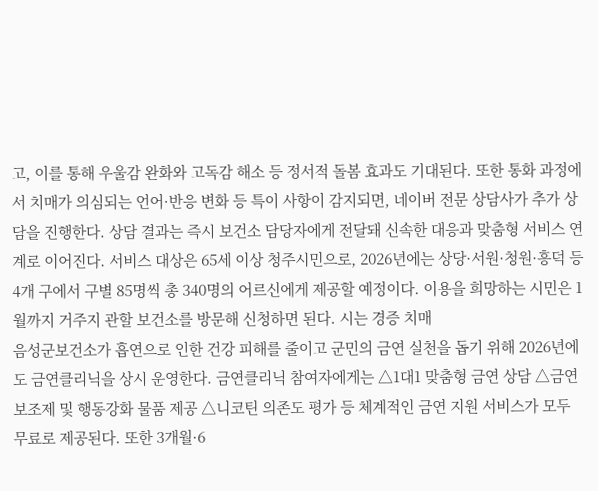고, 이를 통해 우울감 완화와 고독감 해소 등 정서적 돌봄 효과도 기대된다. 또한 통화 과정에서 치매가 의심되는 언어·반응 변화 등 특이 사항이 감지되면, 네이버 전문 상담사가 추가 상담을 진행한다. 상담 결과는 즉시 보건소 담당자에게 전달돼 신속한 대응과 맞춤형 서비스 연계로 이어진다. 서비스 대상은 65세 이상 청주시민으로, 2026년에는 상당·서원·청원·흥덕 등 4개 구에서 구별 85명씩 총 340명의 어르신에게 제공할 예정이다. 이용을 희망하는 시민은 1월까지 거주지 관할 보건소를 방문해 신청하면 된다. 시는 경증 치매
음성군보건소가 흡연으로 인한 건강 피해를 줄이고 군민의 금연 실천을 돕기 위해 2026년에도 금연클리닉을 상시 운영한다. 금연클리닉 참여자에게는 △1대1 맞춤형 금연 상담 △금연보조제 및 행동강화 물품 제공 △니코틴 의존도 평가 등 체계적인 금연 지원 서비스가 모두 무료로 제공된다. 또한 3개월·6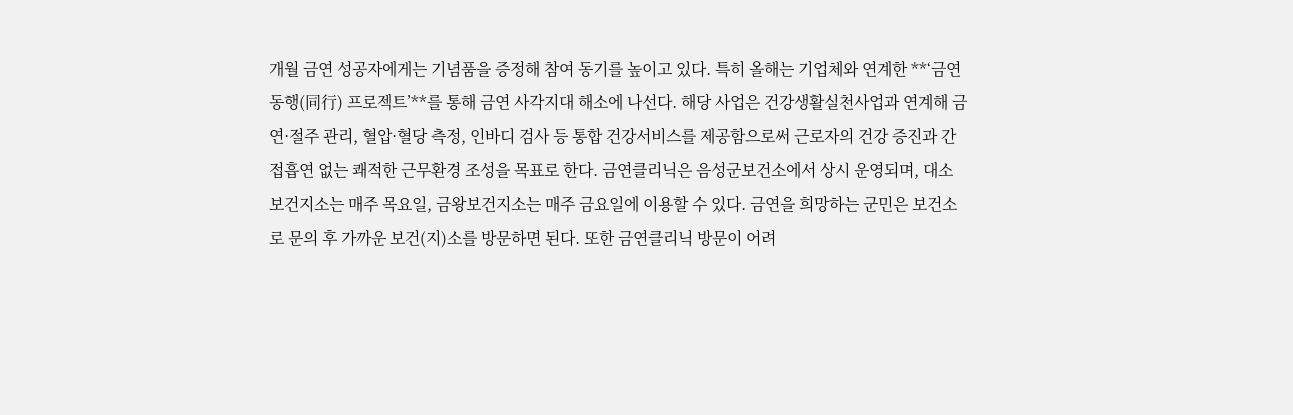개월 금연 성공자에게는 기념품을 증정해 참여 동기를 높이고 있다. 특히 올해는 기업체와 연계한 **‘금연동행(同行) 프로젝트’**를 통해 금연 사각지대 해소에 나선다. 해당 사업은 건강생활실천사업과 연계해 금연·절주 관리, 혈압·혈당 측정, 인바디 검사 등 통합 건강서비스를 제공함으로써 근로자의 건강 증진과 간접흡연 없는 쾌적한 근무환경 조성을 목표로 한다. 금연클리닉은 음성군보건소에서 상시 운영되며, 대소보건지소는 매주 목요일, 금왕보건지소는 매주 금요일에 이용할 수 있다. 금연을 희망하는 군민은 보건소로 문의 후 가까운 보건(지)소를 방문하면 된다. 또한 금연클리닉 방문이 어려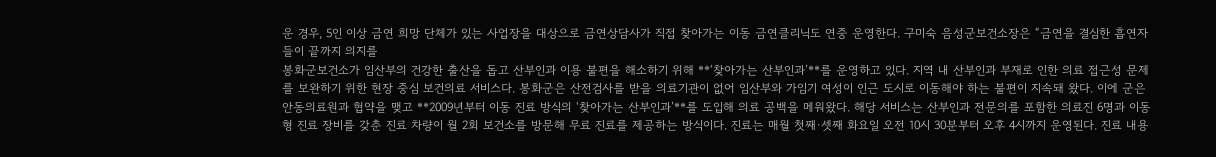운 경우, 5인 이상 금연 희망 단체가 있는 사업장을 대상으로 금연상담사가 직접 찾아가는 이동 금연클리닉도 연중 운영한다. 구미숙 음성군보건소장은 “금연을 결심한 흡연자들이 끝까지 의지를
봉화군보건소가 임산부의 건강한 출산을 돕고 산부인과 이용 불편을 해소하기 위해 **‘찾아가는 산부인과’**를 운영하고 있다. 지역 내 산부인과 부재로 인한 의료 접근성 문제를 보완하기 위한 현장 중심 보건의료 서비스다. 봉화군은 산전검사를 받을 의료기관이 없어 임산부와 가임기 여성이 인근 도시로 이동해야 하는 불편이 지속돼 왔다. 이에 군은 안동의료원과 협약을 맺고 **2009년부터 이동 진료 방식의 ‘찾아가는 산부인과’**를 도입해 의료 공백을 메워왔다. 해당 서비스는 산부인과 전문의를 포함한 의료진 6명과 이동형 진료 장비를 갖춘 진료 차량이 월 2회 보건소를 방문해 무료 진료를 제공하는 방식이다. 진료는 매월 첫째·셋째 화요일 오전 10시 30분부터 오후 4시까지 운영된다. 진료 내용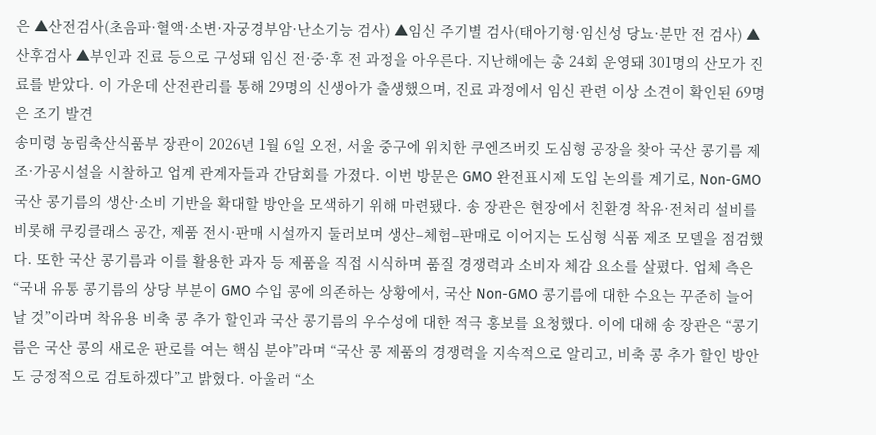은 ▲산전검사(초음파·혈액·소변·자궁경부암·난소기능 검사) ▲임신 주기별 검사(태아기형·임신성 당뇨·분만 전 검사) ▲산후검사 ▲부인과 진료 등으로 구성돼 임신 전·중·후 전 과정을 아우른다. 지난해에는 총 24회 운영돼 301명의 산모가 진료를 받았다. 이 가운데 산전관리를 통해 29명의 신생아가 출생했으며, 진료 과정에서 임신 관련 이상 소견이 확인된 69명은 조기 발견
송미령 농림축산식품부 장관이 2026년 1월 6일 오전, 서울 중구에 위치한 쿠엔즈버킷 도심형 공장을 찾아 국산 콩기름 제조·가공시설을 시찰하고 업계 관계자들과 간담회를 가졌다. 이번 방문은 GMO 완전표시제 도입 논의를 계기로, Non-GMO 국산 콩기름의 생산·소비 기반을 확대할 방안을 모색하기 위해 마련됐다. 송 장관은 현장에서 친환경 착유·전처리 설비를 비롯해 쿠킹클래스 공간, 제품 전시·판매 시설까지 둘러보며 생산–체험–판매로 이어지는 도심형 식품 제조 모델을 점검했다. 또한 국산 콩기름과 이를 활용한 과자 등 제품을 직접 시식하며 품질 경쟁력과 소비자 체감 요소를 살폈다. 업체 측은 “국내 유통 콩기름의 상당 부분이 GMO 수입 콩에 의존하는 상황에서, 국산 Non-GMO 콩기름에 대한 수요는 꾸준히 늘어날 것”이라며 착유용 비축 콩 추가 할인과 국산 콩기름의 우수성에 대한 적극 홍보를 요청했다. 이에 대해 송 장관은 “콩기름은 국산 콩의 새로운 판로를 여는 핵심 분야”라며 “국산 콩 제품의 경쟁력을 지속적으로 알리고, 비축 콩 추가 할인 방안도 긍정적으로 검토하겠다”고 밝혔다. 아울러 “소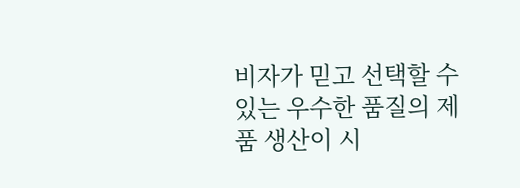비자가 믿고 선택할 수 있는 우수한 품질의 제품 생산이 시